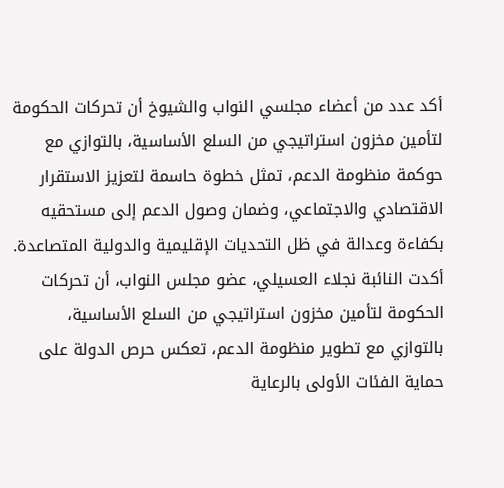أكد عدد من أعضاء مجلسي النواب والشيوخ أن تحركات الحكومة لتأمين مخزون استراتيجي من السلع الأساسية، بالتوازي مع حوكمة منظومة الدعم، تمثل خطوة حاسمة لتعزيز الاستقرار الاقتصادي والاجتماعي، وضمان وصول الدعم إلى مستحقيه بكفاءة وعدالة في ظل التحديات الإقليمية والدولية المتصاعدة.
أكدت النائبة نجلاء العسيلي، عضو مجلس النواب، أن تحركات الحكومة لتأمين مخزون استراتيجي من السلع الأساسية، بالتوازي مع تطوير منظومة الدعم، تعكس حرص الدولة على حماية الفئات الأولى بالرعاية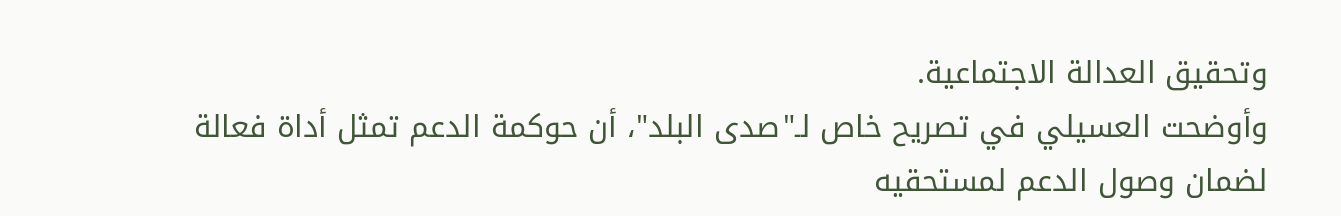وتحقيق العدالة الاجتماعية.
وأوضحت العسيلي في تصريح خاص لـ"صدى البلد"، أن حوكمة الدعم تمثل أداة فعالة لضمان وصول الدعم لمستحقيه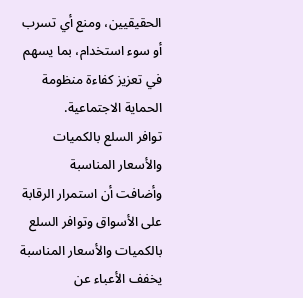الحقيقيين، ومنع أي تسرب أو سوء استخدام، بما يسهم في تعزيز كفاءة منظومة الحماية الاجتماعية.
توافر السلع بالكميات والأسعار المناسبة
وأضافت أن استمرار الرقابة على الأسواق وتوافر السلع بالكميات والأسعار المناسبة يخفف الأعباء عن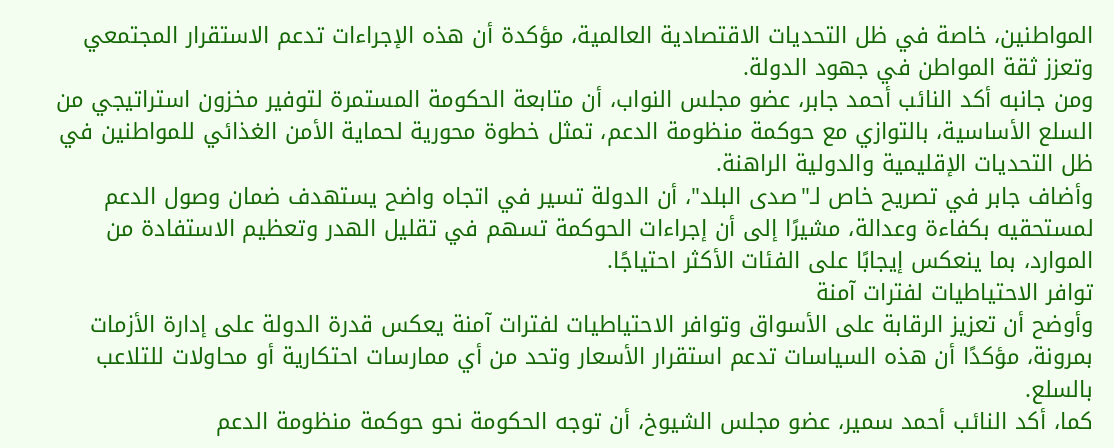المواطنين، خاصة في ظل التحديات الاقتصادية العالمية، مؤكدة أن هذه الإجراءات تدعم الاستقرار المجتمعي وتعزز ثقة المواطن في جهود الدولة.
ومن جانبه أكد النائب أحمد جابر، عضو مجلس النواب، أن متابعة الحكومة المستمرة لتوفير مخزون استراتيجي من السلع الأساسية، بالتوازي مع حوكمة منظومة الدعم، تمثل خطوة محورية لحماية الأمن الغذائي للمواطنين في ظل التحديات الإقليمية والدولية الراهنة.
وأضاف جابر في تصريح خاص لـ"صدى البلد"، أن الدولة تسير في اتجاه واضح يستهدف ضمان وصول الدعم لمستحقيه بكفاءة وعدالة، مشيرًا إلى أن إجراءات الحوكمة تسهم في تقليل الهدر وتعظيم الاستفادة من الموارد، بما ينعكس إيجابًا على الفئات الأكثر احتياجًا.
توافر الاحتياطيات لفترات آمنة
وأوضح أن تعزيز الرقابة على الأسواق وتوافر الاحتياطيات لفترات آمنة يعكس قدرة الدولة على إدارة الأزمات بمرونة، مؤكدًا أن هذه السياسات تدعم استقرار الأسعار وتحد من أي ممارسات احتكارية أو محاولات للتلاعب بالسلع.
كما، أكد النائب أحمد سمير، عضو مجلس الشيوخ، أن توجه الحكومة نحو حوكمة منظومة الدعم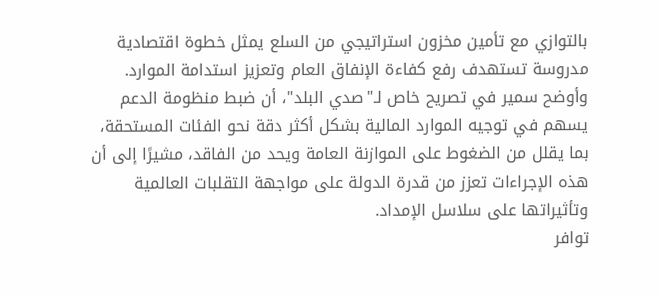بالتوازي مع تأمين مخزون استراتيجي من السلع يمثل خطوة اقتصادية مدروسة تستهدف رفع كفاءة الإنفاق العام وتعزيز استدامة الموارد.
وأوضح سمير في تصريح خاص لـ"صدي البلد"، أن ضبط منظومة الدعم يسهم في توجيه الموارد المالية بشكل أكثر دقة نحو الفئات المستحقة، بما يقلل من الضغوط على الموازنة العامة ويحد من الفاقد، مشيرًا إلى أن هذه الإجراءات تعزز من قدرة الدولة على مواجهة التقلبات العالمية وتأثيراتها على سلاسل الإمداد.
توافر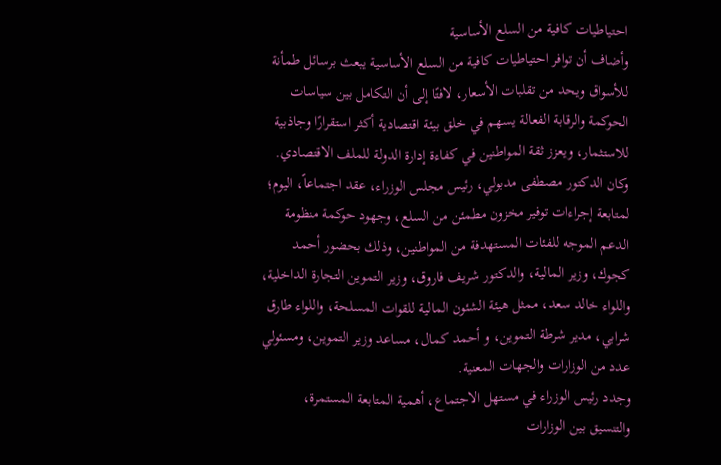احتياطيات كافية من السلع الأساسية
وأضاف أن توافر احتياطيات كافية من السلع الأساسية يبعث برسائل طمأنة للأسواق ويحد من تقلبات الأسعار، لافتًا إلى أن التكامل بين سياسات الحوكمة والرقابة الفعالة يسهم في خلق بيئة اقتصادية أكثر استقرارًا وجاذبية للاستثمار، ويعزز ثقة المواطنين في كفاءة إدارة الدولة للملف الاقتصادي.
وكان الدكتور مصطفى مدبولي، رئيس مجلس الوزراء، عقد اجتماعاً، اليوم؛ لمتابعة إجراءات توفير مخزون مطمئن من السلع، وجهود حوكمة منظومة الدعم الموجه للفئات المستهدفة من المواطنين، وذلك بحضور أحمد كجوك، وزير المالية، والدكتور شريف فاروق، وزير التموين التجارة الداخلية، واللواء خالد سعد، ممثل هيئة الشئون المالية للقوات المسلحة، واللواء طارق شرابي، مدير شرطة التموين، و أحمد كمال، مساعد وزير التموين، ومسئولي عدد من الوزارات والجهات المعنية.
وجدد رئيس الوزراء في مستهل الاجتماع، أهمية المتابعة المستمرة، والتنسيق بين الوزارات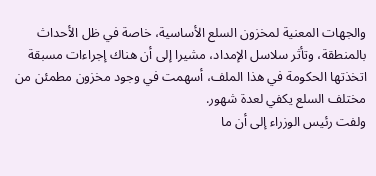والجهات المعنية لمخزون السلع الأساسية، خاصة في ظل الأحداث بالمنطقة، وتأثر سلاسل الإمداد، مشيرا إلى أن هناك إجراءات مسبقة اتخذتها الحكومة في هذا الملف، أسهمت في وجود مخزون مطمئن من مختلف السلع يكفي لعدة شهور.
ولفت رئيس الوزراء إلى أن ما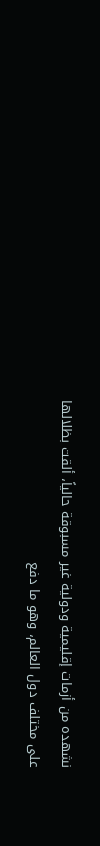نشهده من أزمات إقليمية ودولية غير مسبوقة حالياً، ألقت بظلالها على مختلف دول العالم، وهو ما دفع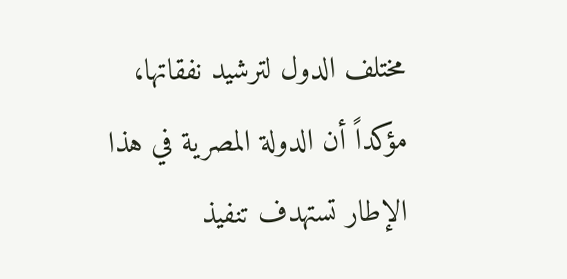مختلف الدول لترشيد نفقاتها، مؤكداً أن الدولة المصرية في هذا الإطار تستهدف تنفيذ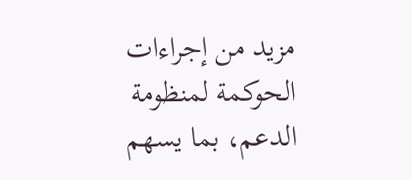مزيد من إجراءات الحوكمة لمنظومة الدعم، بما يسهم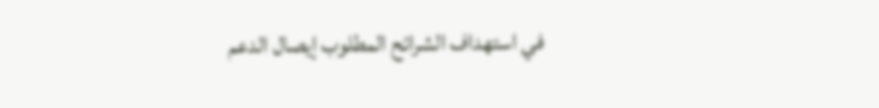في استهداف الشرائح المطلوب إيصال الدعم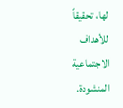لها، تحقيقاً للأهداف الاجتماعية المنشودة.